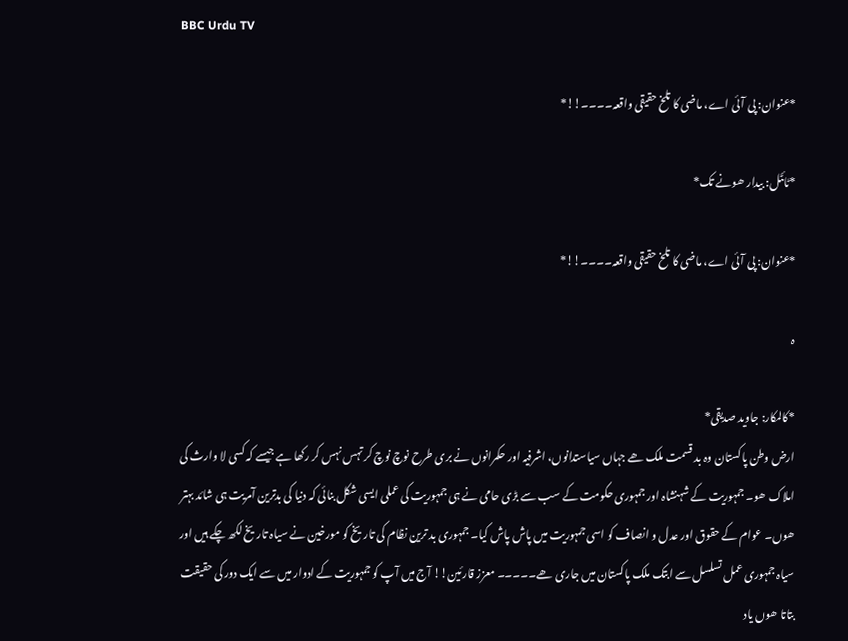BBC Urdu TV

*عنوان: پی آئی اے، ماضی کا تلخ حقیقی واقعہ۔۔۔۔!!*

*ٹائٹل: بیدار ھونے تک*

*عنوان: پی آئی اے، ماضی کا تلخ حقیقی واقعہ۔۔۔۔!!*

ہ

*کالمکار: جاوید صدیقی*
ارض وطن پاکستان وہ بد قسمت ملک ھے جہاں سیاستدانوں، اشرفیہ اور حکمرانوں نے بری طرح نوچ نوچ کر تہس نہس کر رکھا ہے جیسے کہ کسی لا وارث کی املاک ھو۔ جمہوریت کے شہنشاہ اور جمہوری حکومت کے سب سے بڑی حامی نے ہی جمہوریت کی عملی ایسی شکل بنائی کہ دنیا کی بدترین آمریت ہی شائد بہتر ھوں۔ عوام کے حقوق اور عدل و انصاف کو اسی جمہوریت میں پاش پاش کیا۔ جمہوری بد ترین نظام کی تاریخ کو مورخین نے سیاہ تاریخ لکھ چکے ہیں اور سیاہ جمہوری عمل تسلسل سے ابتک ملک پاکستان میں جاری ھے۔۔۔۔۔ معزز قارئین!! آج میں آپ کو جمہوریت کے ادوار میں سے ایک دور کی حقیقت بتاتا ھوں یاد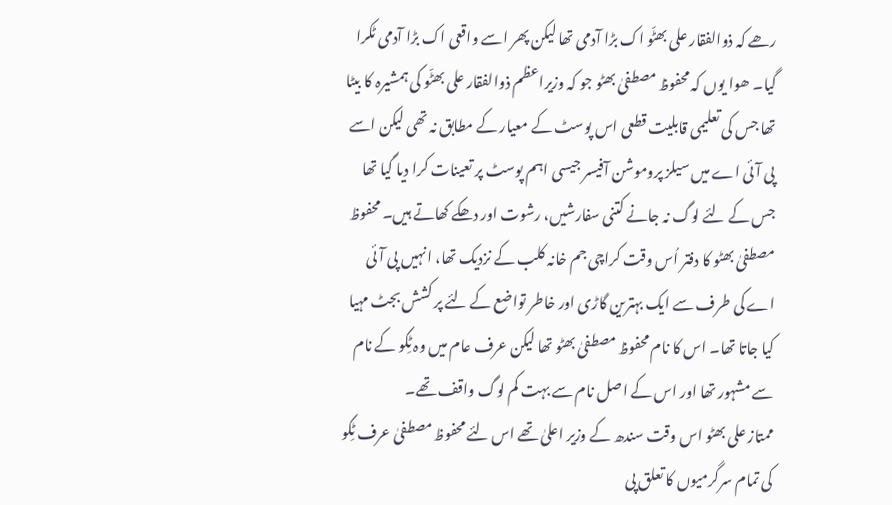رھے کہ ذوالفقار علی بھٹّو اک بڑا آدمی تھا لیکن پھر اسے واقعی اک بڑا آدمی ٹکرا گیا۔ ھوا یوں کہ محفوظ مصطفیٰ بھٹو جو کہ وزیراعظم ذوالفقار علی بھٹّو کی ہمشیرہ کا بیٹا تھا جس کی تعلیمی قابلیت قطعی اس پوسٹ کے معیار کے مطابق نہ تھی لیکن اسے پی آئی اے میں سیلز پروموشن آفیسر جیسی اہم پوسٹ پر تعینات کرا دیا گیا تھا جس کے لئے لوگ نہ جانے کتنی سفارشیں، رشوت اور دھکے کھاتے ہیں۔ محفوظ مصطفیٰ بھٹو کا دفتر اُس وقت کراچی جم خانہ کلب کے نزدیک تھا، انہیں پی آئی اے کی طرف سے ایک بہترین گاڑی اور خاطر تواضع کے لئے پر کشش بجٹ مہیا کیا جاتا تھا۔ اس کا نام محفوظ مصطفیٰ بھٹو تھا لیکن عرف عام میں وہ ٹِکو کے نام سے مشہور تھا اور اس کے اصل نام سے بہت کم لوگ واقف تھے۔
ممتاز علی بھٹو اس وقت سندھ کے وزیر اعلیٰ تھے اس لئے محفوظ مصطفیٰ عرف ٹِکو کی تمام سرگرمیوں کا تعلق پی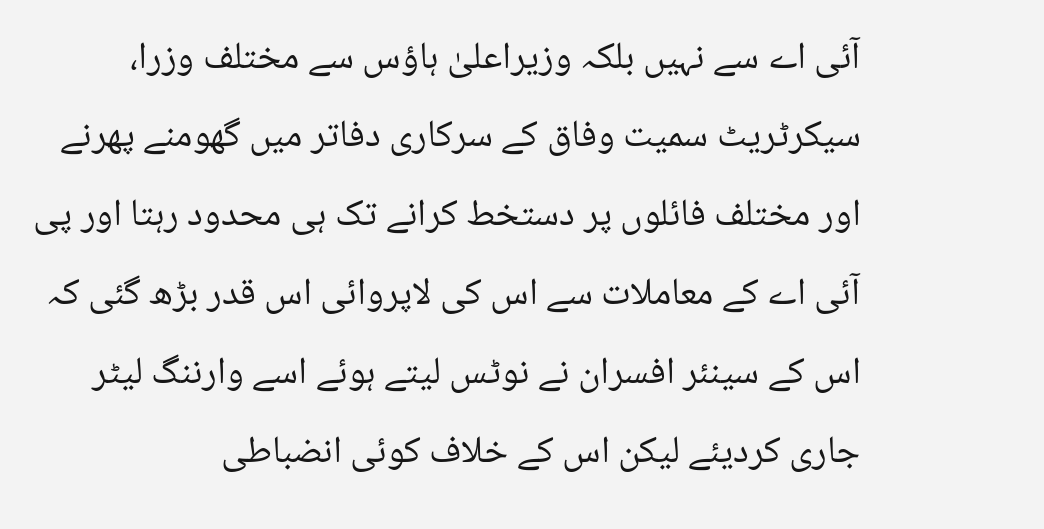آئی اے سے نہیں بلکہ وزیراعلیٰ ہاؤس سے مختلف وزرا، سیکرٹریٹ سمیت وفاق کے سرکاری دفاتر میں گھومنے پھرنے اور مختلف فائلوں پر دستخط کرانے تک ہی محدود رہتا اور پی آئی اے کے معاملات سے اس کی لاپروائی اس قدر بڑھ گئی کہ اس کے سینئر افسران نے نوٹس لیتے ہوئے اسے وارننگ لیٹر جاری کردیئے لیکن اس کے خلاف کوئی انضباطی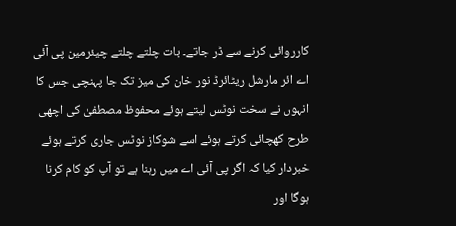کارروائی کرنے سے ڈر جاتے۔ بات چلتے چلتے چیئرمین پی آئی اے ائر مارشل ریٹائرڈ نور خان کی میز تک جا پہنچی جس کا انہوں نے سخت نوٹس لیتے ہوئے محفوظ مصطفیٰ کی اچھی طرح کھچائی کرتے ہوئے اسے شوکاز نوٹس جاری کرتے ہوئے خبردار کیا کہ اگر پی آئی اے میں رہنا ہے تو آپ کو کام کرنا ہوگا اور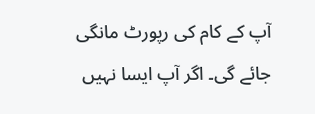آپ کے کام کی رپورٹ مانگی جائے گی۔ اگر آپ ایسا نہیں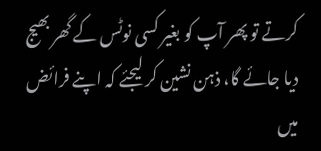کرتے تو پھر آپ کو بغیر کسی نوٹس کے گھر بھیج دیا جائے گا، ذہن نشین کر لیجئے کہ اپنے فرائض میں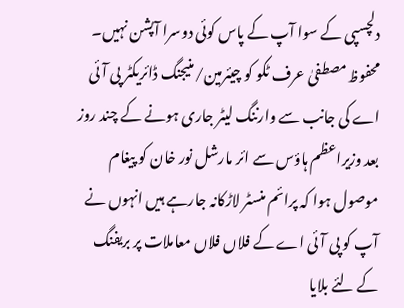دلچسپی کے سوا آپ کے پاس کوئی دوسرا آپشن نہیں۔
محفوظ مصطفیٰ عرف ٹکو کو چیئرمین/منیجنگ ڈائریکٹر پی آئی اے کی جانب سے وارننگ لیٹر جاری ہونے کے چند روز بعد وزیراعظم ہاؤس سے ائر مارشل نور خان کو پیغام موصول ہوا کہ پرائم منسٹر لاڑکانہ جارہے ہیں انہوں نے آپ کو پی آئی اے کے فلاں فلاں معاملات پر بریفنگ کے لئے بلایا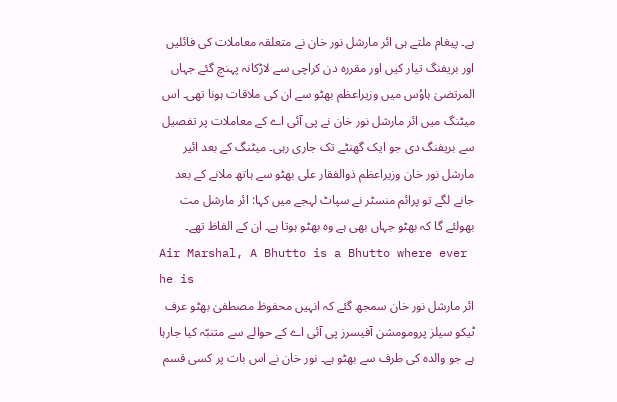ہے۔ پیغام ملتے ہی ائر مارشل نور خان نے متعلقہ معاملات کی فائلیں اور بریفنگ تیار کیں اور مقررہ دن کراچی سے لاڑکانہ پہنچ گئے جہاں المرتضیٰ ہاوُس میں وزیراعظم بھٹو سے ان کی ملاقات ہونا تھی۔ اس میٹنگ میں ائر مارشل نور خان نے پی آئی اے کے معاملات پر تفصیل سے بریفنگ دی جو ایک گھنٹے تک جاری رہی۔ میٹنگ کے بعد ائیر مارشل نور خان وزیراعظم ذوالفقار علی بھٹو سے ہاتھ ملانے کے بعد جانے لگے تو پرائم منسٹر نے سپاٹ لہجے میں کہا: ائر مارشل مت بھولئے گا کہ بھٹو جہاں بھی ہے وہ بھٹو ہوتا ہے۔ ان کے الفاظ تھے۔
Air Marshal, A Bhutto is a Bhutto where ever he is
ائر مارشل نور خان سمجھ گئے کہ انہیں محفوظ مصطفیٰ بھٹو عرف ٹیکو سیلز پرومومشن آفیسرز پی آئی اے کے حوالے سے متنبّہ کیا جارہا ہے جو والدہ کی طرف سے بھٹو ہے۔ نور خان نے اس بات پر کسی قسم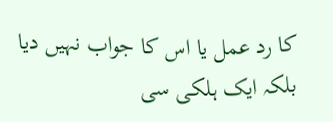کا رد عمل یا اس کا جواب نہیں دیا بلکہ ایک ہلکی سی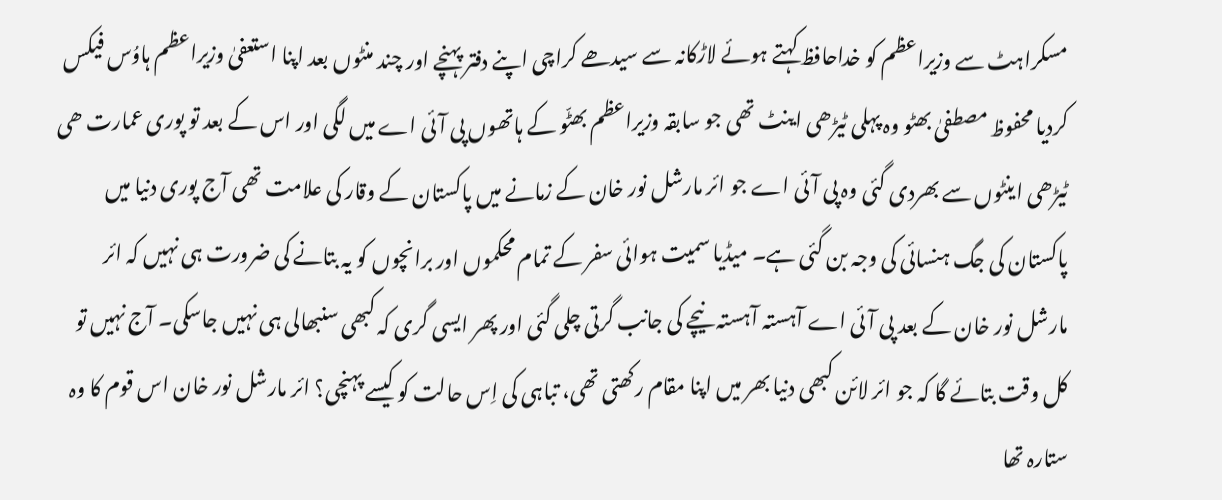مسکراہٹ سے وزیراعظم کو خداحافظ کہتے ہوئے لاڑکانہ سے سیدھے کراچی اپنے دفتر پہنچے اور چند منٹوں بعد اپنا استعفیٰ وزیراعظم ہاوُس فیکس کردیا محفوظ مصطفیٰ بھٹو وہ پہلی ٹیڑھی اینٹ تھی جو سابقہ وزیراعظم بھٹّو کے ہاتھوں پی آئی اے میں لگی اور اس کے بعد تو پوری عمارت ھی ٹیڑھی اینٹوں سے بھردی گئی وہ پی آئی اے جو ائر مارشل نور خان کے زمانے میں پاکستان کے وقار کی علامت تھی آج پوری دنیا میں پاکستان کی جگ ہنسائی کی وجہ بن گئی ہے۔ میڈیا سمیت ہوائی سفر کے تمام محکموں اور برانچوں کو یہ بتانے کی ضرورت ہی نہیں کہ ائر مارشل نور خان کے بعد پی آئی اے آہستہ آہستہ نیچے کی جانب گرتی چلی گئی اور پھر ایسی گری کہ کبھی سنبھالی ہی نہیں جاسکی۔ آج نہیں تو کل وقت بتائے گا کہ جو ائر لائن کبھی دنیا بھر میں اپنا مقام رکھتی تھی، تباہی کی اِس حالت کو کیسے پہنچی؟ ائر مارشل نور خان اس قوم کا وہ ستارہ تھا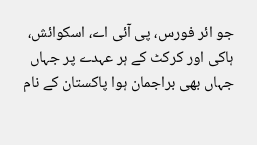جو ائر فورس، پی آئی اے، اسکوائش، ہاکی اور کرکٹ کے ہر عہدے پر جہاں جہاں بھی براجمان ہوا پاکستان کے نام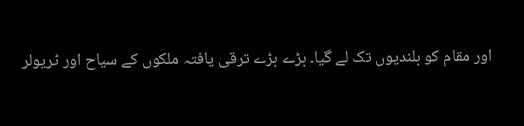اور مقام کو بلندیوں تک لے گیا۔ بڑے بڑے ترقی یافتہ ملکوں کے سیاح اور ٹریولر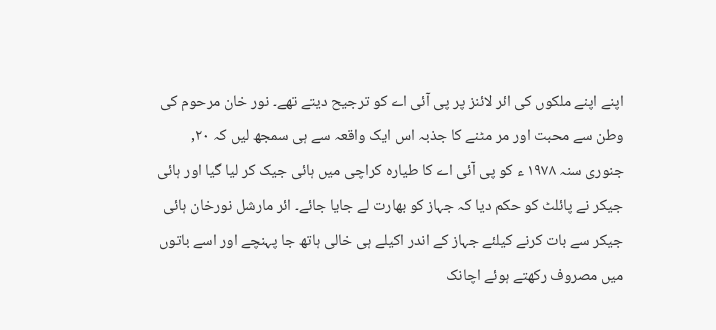اپنے اپنے ملکوں کی ائر لائنز پر پی آئی اے کو ترجیح دیتے تھے۔ نور خان مرحوم کی وطن سے محبت اور مر مٹنے کا جذبہ اس ایک واقعہ سے ہی سمجھ لیں کہ ۲۰, جنوری سنہ ۱۹۷۸ ء کو پی آئی اے کا طیارہ کراچی میں ہائی جیک کر لیا گیا اور ہائی جیکر نے پائلٹ کو حکم دیا کہ جہاز کو بھارت لے جایا جائے۔ ائر مارشل نورخان ہائی جیکر سے بات کرنے کیلئے جہاز کے اندر اکیلے ہی خالی ہاتھ جا پہنچے اور اسے باتوں میں مصروف رکھتے ہوئے اچانک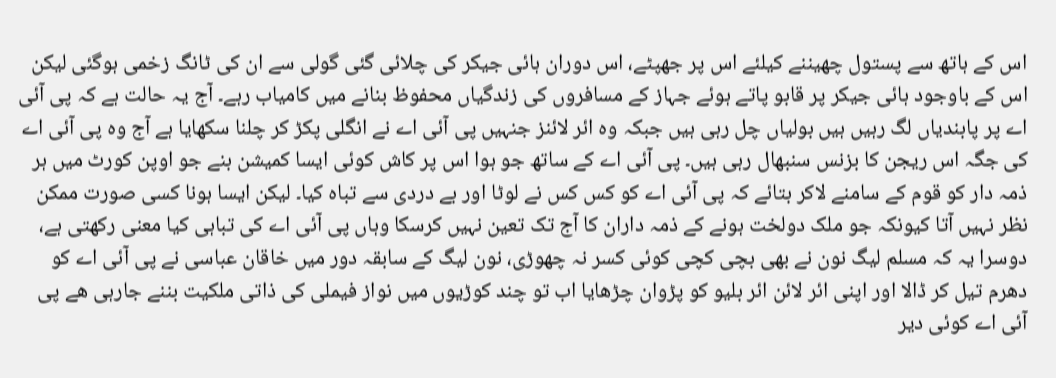اس کے ہاتھ سے پستول چھیننے کیلئے اس پر جھپٹے، اس دوران ہائی جیکر کی چلائی گئی گولی سے ان کی ٹانگ زخمی ہوگئی لیکن اس کے باوجود ہائی جیکر پر قابو پاتے ہوئے جہاز کے مسافروں کی زندگیاں محفوظ بنانے میں کامیاب رہے۔ آج یہ حالت ہے کہ پی آئی اے پر پابندیاں لگ رہیں ہیں بولیاں چل رہی ہیں جبکہ وہ ائر لائنز جنہیں پی آئی اے نے انگلی پکڑ کر چلنا سکھایا ہے آج وہ پی آئی اے کی جگہ اس ریجن کا بزنس سنبھال رہی ہیں۔ پی آئی اے کے ساتھ جو ہوا اس پر کاش کوئی ایسا کمیشن بنے جو اوپن کورٹ میں ہر ذمہ دار کو قوم کے سامنے لاکر بتائے کہ پی آئی اے کو کس کس نے لوٹا اور بے دردی سے تباہ کیا۔ لیکن ایسا ہونا کسی صورت ممکن نظر نہیں آتا کیونکہ جو ملک دولخت ہونے کے ذمہ داران کا آج تک تعین نہیں کرسکا وہاں پی آئی اے کی تباہی کیا معنی رکھتی ہے، دوسرا یہ کہ مسلم لیگ نون نے بھی بچی کچی کوئی کسر نہ چھوڑی، نون لیگ کے سابقہ دور میں خاقان عباسی نے پی آئی اے کو دھرم تیل کر ڈالا اور اپنی ائر لائن ائر بلیو کو پڑوان چڑھایا اب تو چند کوڑیوں میں نواز فیملی کی ذاتی ملکیت بننے جارہی ھے پی آئی اے کوئی دیر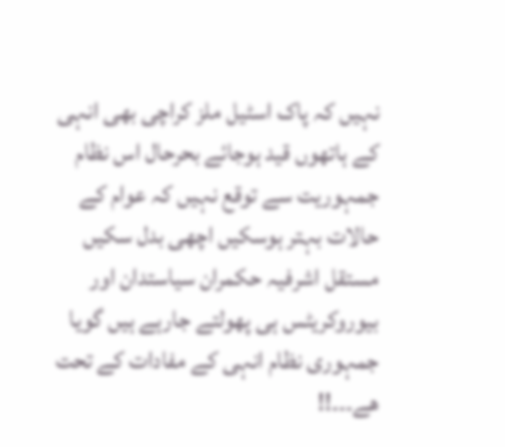نہیں کہ پاک اسٹیل ملز کراچی بھی انہی کے ہاتھوں قید ہوجائے بحرحال اس نظام جمہوریت سے توقع نہیں کہ عوام کے حالات بہتر ہوسکیں اچھی بدل سکیں مستقل اشرفیہ حکمران سیاستدان اور بیوروکریٹس ہی پھولتے جارہے ہیں گویا جمہوری نظام انہی کے مفادات کے تحت ھے۔۔۔!!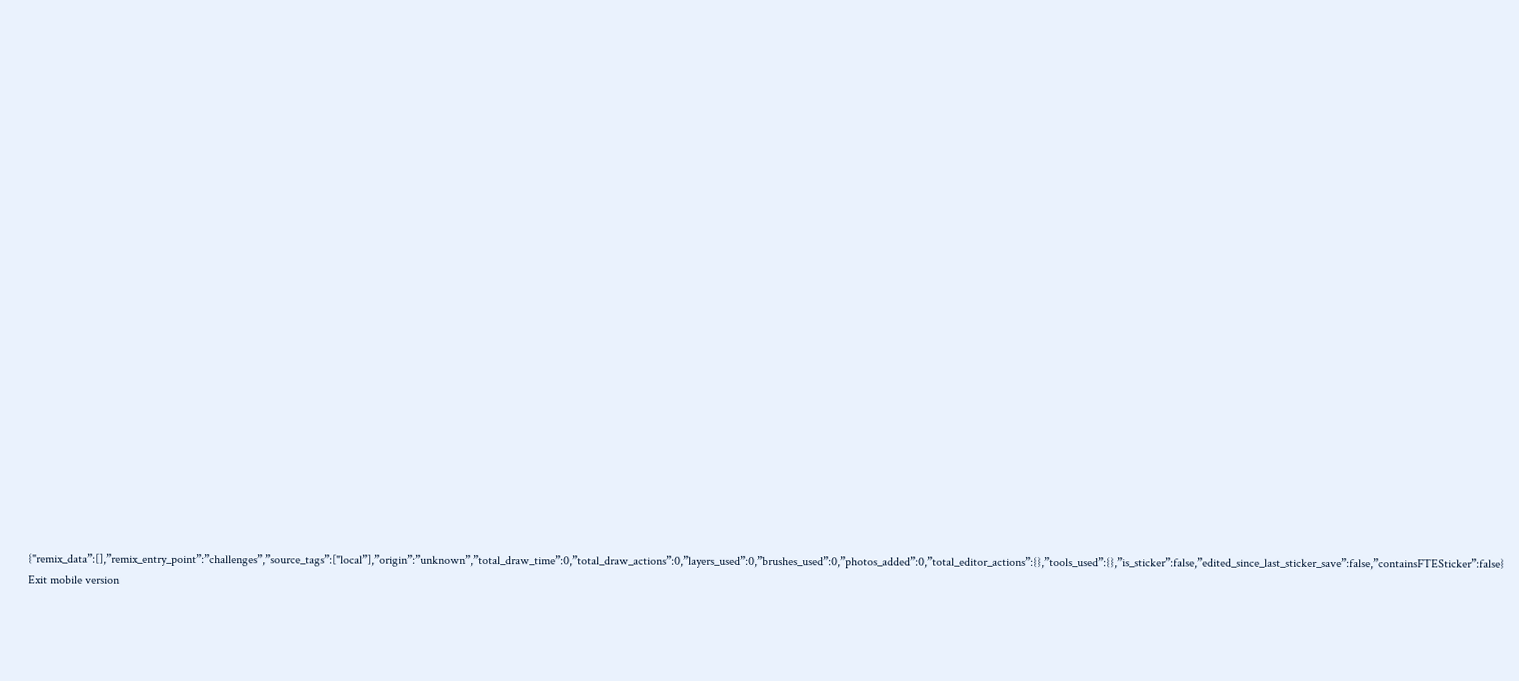{"remix_data”:[],”remix_entry_point”:”challenges”,”source_tags”:["local”],”origin”:”unknown”,”total_draw_time”:0,”total_draw_actions”:0,”layers_used”:0,”brushes_used”:0,”photos_added”:0,”total_editor_actions”:{},”tools_used”:{},”is_sticker”:false,”edited_since_last_sticker_save”:false,”containsFTESticker”:false}
Exit mobile version